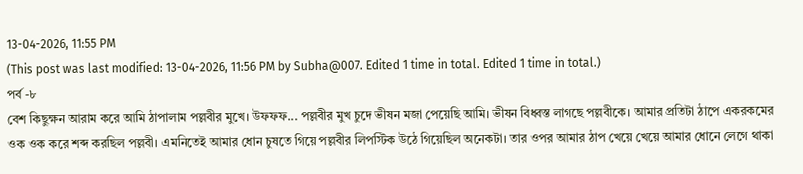13-04-2026, 11:55 PM
(This post was last modified: 13-04-2026, 11:56 PM by Subha@007. Edited 1 time in total. Edited 1 time in total.)
পর্ব -৮
বেশ কিছুক্ষন আরাম করে আমি ঠাপালাম পল্লবীর মুখে। উফফফ... পল্লবীর মুখ চুদে ভীষন মজা পেয়েছি আমি। ভীষন বিধ্বস্ত লাগছে পল্লবীকে। আমার প্রতিটা ঠাপে একরকমের ওক ওক করে শব্দ করছিল পল্লবী। এমনিতেই আমার ধোন চুষতে গিয়ে পল্লবীর লিপস্টিক উঠে গিয়েছিল অনেকটা। তার ওপর আমার ঠাপ খেয়ে খেয়ে আমার ধোনে লেগে থাকা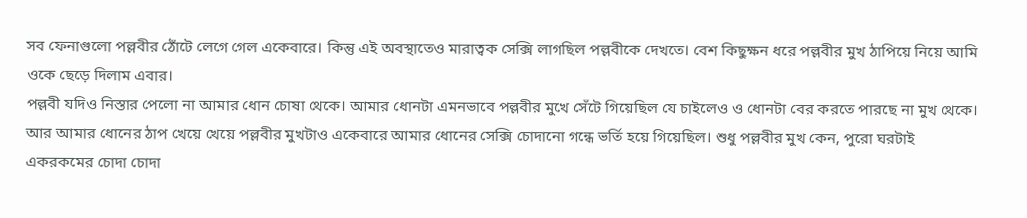সব ফেনাগুলো পল্লবীর ঠোঁটে লেগে গেল একেবারে। কিন্তু এই অবস্থাতেও মারাত্বক সেক্সি লাগছিল পল্লবীকে দেখতে। বেশ কিছুক্ষন ধরে পল্লবীর মুখ ঠাপিয়ে নিয়ে আমি ওকে ছেড়ে দিলাম এবার।
পল্লবী যদিও নিস্তার পেলো না আমার ধোন চোষা থেকে। আমার ধোনটা এমনভাবে পল্লবীর মুখে সেঁটে গিয়েছিল যে চাইলেও ও ধোনটা বের করতে পারছে না মুখ থেকে। আর আমার ধোনের ঠাপ খেয়ে খেয়ে পল্লবীর মুখটাও একেবারে আমার ধোনের সেক্সি চোদানো গন্ধে ভর্তি হয়ে গিয়েছিল। শুধু পল্লবীর মুখ কেন, পুরো ঘরটাই একরকমের চোদা চোদা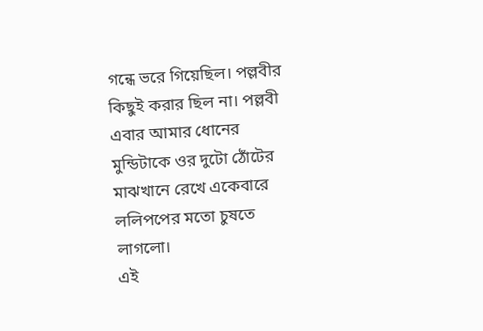গন্ধে ভরে গিয়েছিল। পল্লবীর কিছুই করার ছিল না। পল্লবী এবার আমার ধোনের মুন্ডিটাকে ওর দুটো ঠোঁটের মাঝখানে রেখে একেবারে ললিপপের মতো চুষতে লাগলো।
এই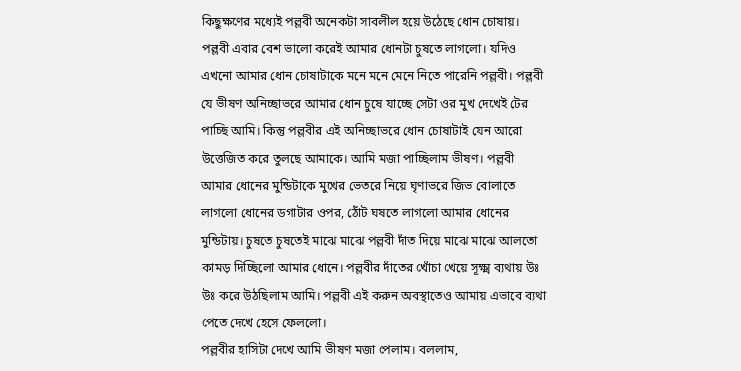কিছুক্ষণের মধ্যেই পল্লবী অনেকটা সাবলীল হয়ে উঠেছে ধোন চোষায়। পল্লবী এবার বেশ ভালো করেই আমার ধোনটা চুষতে লাগলো। যদিও এখনো আমার ধোন চোষাটাকে মনে মনে মেনে নিতে পারেনি পল্লবী। পল্লবী যে ভীষণ অনিচ্ছাভরে আমার ধোন চুষে যাচ্ছে সেটা ওর মুখ দেখেই টের পাচ্ছি আমি। কিন্তু পল্লবীর এই অনিচ্ছাভরে ধোন চোষাটাই যেন আরো উত্তেজিত করে তুলছে আমাকে। আমি মজা পাচ্ছিলাম ভীষণ। পল্লবী আমার ধোনের মুন্ডিটাকে মুখের ভেতরে নিয়ে ঘৃণাভরে জিভ বোলাতে লাগলো ধোনের ডগাটার ওপর, ঠোঁট ঘষতে লাগলো আমার ধোনের মুন্ডিটায়। চুষতে চুষতেই মাঝে মাঝে পল্লবী দাঁত দিয়ে মাঝে মাঝে আলতো কামড় দিচ্ছিলো আমার ধোনে। পল্লবীর দাঁতের খোঁচা খেয়ে সূক্ষ্ম ব্যথায় উঃ উঃ করে উঠছিলাম আমি। পল্লবী এই করুন অবস্থাতেও আমায় এভাবে ব্যথা পেতে দেখে হেসে ফেললো।
পল্লবীর হাসিটা দেখে আমি ভীষণ মজা পেলাম। বললাম,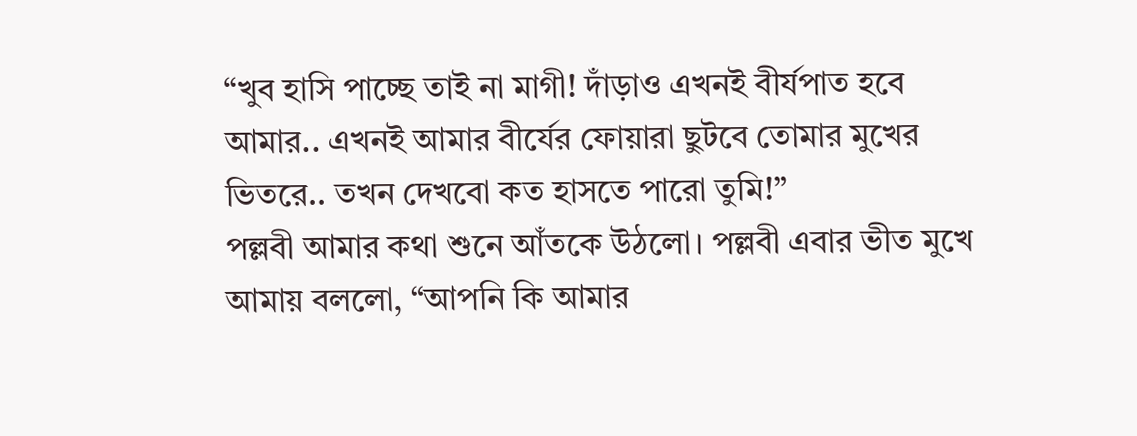“খুব হাসি পাচ্ছে তাই না মাগী! দাঁড়াও এখনই বীর্যপাত হবে আমার.. এখনই আমার বীর্যের ফোয়ারা ছুটবে তোমার মুখের ভিতরে.. তখন দেখবো কত হাসতে পারো তুমি!”
পল্লবী আমার কথা শুনে আঁতকে উঠলো। পল্লবী এবার ভীত মুখে আমায় বললো, “আপনি কি আমার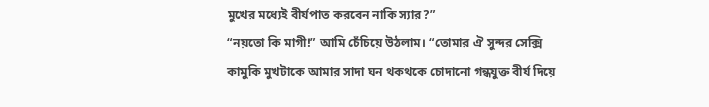মুখের মধ্যেই বীর্যপাত করবেন নাকি স্যার?”
“নয়তো কি মাগী!” আমি চেঁচিয়ে উঠলাম। “তোমার ঐ সুন্দর সেক্সি কামুকি মুখটাকে আমার সাদা ঘন থকথকে চোদানো গন্ধযুক্ত বীর্য দিয়ে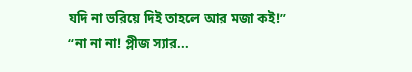যদি না ভরিয়ে দিই তাহলে আর মজা কই!”
“না না না! প্লীজ স্যার...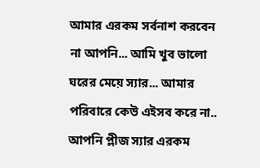আমার এরকম সর্বনাশ করবেন না আপনি... আমি খুব ভালো ঘরের মেয়ে স্যার... আমার পরিবারে কেউ এইসব করে না.. আপনি প্লীজ স্যার এরকম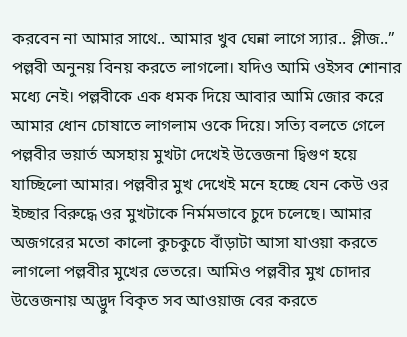করবেন না আমার সাথে.. আমার খুব ঘেন্না লাগে স্যার.. প্লীজ..” পল্লবী অনুনয় বিনয় করতে লাগলো। যদিও আমি ওইসব শোনার মধ্যে নেই। পল্লবীকে এক ধমক দিয়ে আবার আমি জোর করে আমার ধোন চোষাতে লাগলাম ওকে দিয়ে। সত্যি বলতে গেলে পল্লবীর ভয়ার্ত অসহায় মুখটা দেখেই উত্তেজনা দ্বিগুণ হয়ে যাচ্ছিলো আমার। পল্লবীর মুখ দেখেই মনে হচ্ছে যেন কেউ ওর ইচ্ছার বিরুদ্ধে ওর মুখটাকে নির্মমভাবে চুদে চলেছে। আমার অজগরের মতো কালো কুচকুচে বাঁড়াটা আসা যাওয়া করতে লাগলো পল্লবীর মুখের ভেতরে। আমিও পল্লবীর মুখ চোদার উত্তেজনায় অদ্ভুদ বিকৃত সব আওয়াজ বের করতে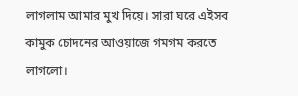লাগলাম আমার মুখ দিয়ে। সারা ঘরে এইসব কামুক চোদনের আওয়াজে গমগম করতে লাগলো।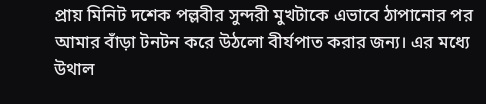প্রায় মিনিট দশেক পল্লবীর সুন্দরী মুখটাকে এভাবে ঠাপানোর পর আমার বাঁড়া টনটন করে উঠলো বীর্যপাত করার জন্য। এর মধ্যে উথাল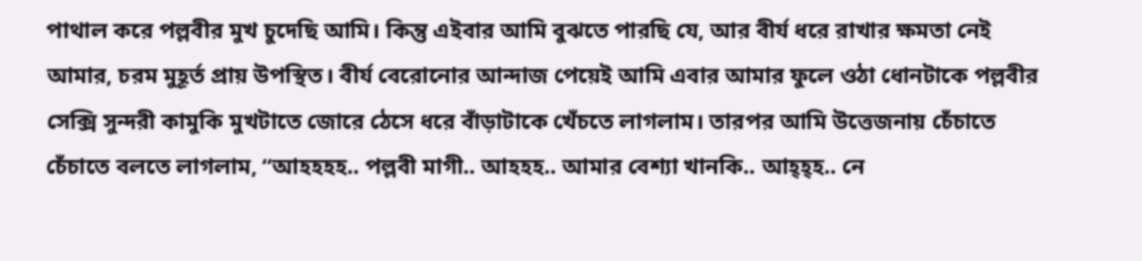পাথাল করে পল্লবীর মুখ চুদেছি আমি। কিন্তু এইবার আমি বুঝতে পারছি যে, আর বীর্য ধরে রাখার ক্ষমতা নেই আমার, চরম মুহূর্ত প্রায় উপস্থিত। বীর্য বেরোনোর আন্দাজ পেয়েই আমি এবার আমার ফুলে ওঠা ধোনটাকে পল্লবীর সেক্সি সুন্দরী কামুকি মুখটাতে জোরে ঠেসে ধরে বাঁড়াটাকে খেঁচতে লাগলাম। তারপর আমি উত্তেজনায় চেঁচাতে চেঁচাতে বলতে লাগলাম, “আহহহহ.. পল্লবী মাগী.. আহহহ.. আমার বেশ্যা খানকি.. আহ্হ্হ.. নে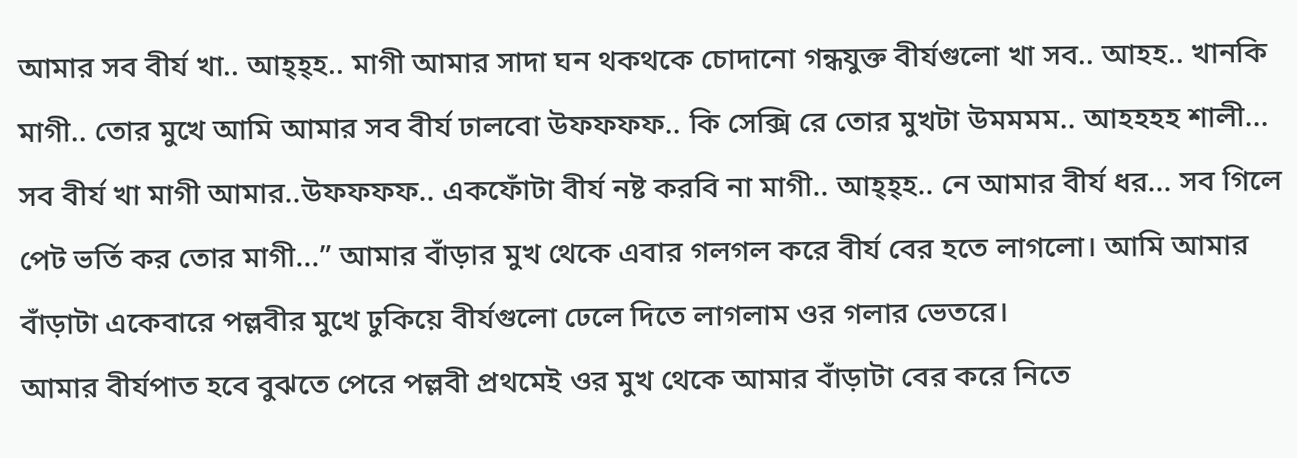আমার সব বীর্য খা.. আহ্হ্হ.. মাগী আমার সাদা ঘন থকথকে চোদানো গন্ধযুক্ত বীর্যগুলো খা সব.. আহহ.. খানকি মাগী.. তোর মুখে আমি আমার সব বীর্য ঢালবো উফফফফ.. কি সেক্সি রে তোর মুখটা উমমমম.. আহহহহ শালী... সব বীর্য খা মাগী আমার..উফফফফ.. একফোঁটা বীর্য নষ্ট করবি না মাগী.. আহ্হ্হ.. নে আমার বীর্য ধর... সব গিলে পেট ভর্তি কর তোর মাগী...” আমার বাঁড়ার মুখ থেকে এবার গলগল করে বীর্য বের হতে লাগলো। আমি আমার বাঁড়াটা একেবারে পল্লবীর মুখে ঢুকিয়ে বীর্যগুলো ঢেলে দিতে লাগলাম ওর গলার ভেতরে।
আমার বীর্যপাত হবে বুঝতে পেরে পল্লবী প্রথমেই ওর মুখ থেকে আমার বাঁড়াটা বের করে নিতে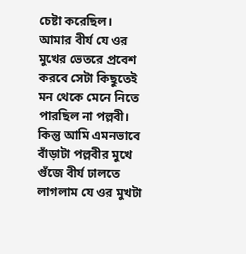চেষ্টা করেছিল। আমার বীর্য যে ওর মুখের ভেতরে প্রবেশ করবে সেটা কিছুতেই মন থেকে মেনে নিতে পারছিল না পল্লবী। কিন্তু আমি এমনভাবে বাঁড়াটা পল্লবীর মুখে গুঁজে বীর্য ঢালতে লাগলাম যে ওর মুখটা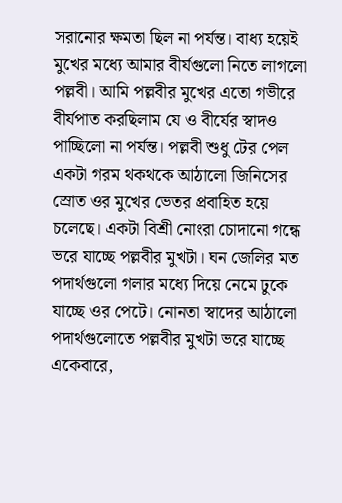সরানোর ক্ষমতা ছিল না পর্যন্ত। বাধ্য হয়েই মুখের মধ্যে আমার বীর্যগুলো নিতে লাগলো পল্লবী। আমি পল্লবীর মুখের এতো গভীরে বীর্যপাত করছিলাম যে ও বীর্যের স্বাদও পাচ্ছিলো না পর্যন্ত। পল্লবী শুধু টের পেল একটা গরম থকথকে আঠালো জিনিসের স্রোত ওর মুখের ভেতর প্রবাহিত হয়ে চলেছে। একটা বিশ্রী নোংরা চোদানো গন্ধে ভরে যাচ্ছে পল্লবীর মুখটা। ঘন জেলির মত পদার্থগুলো গলার মধ্যে দিয়ে নেমে ঢুকে যাচ্ছে ওর পেটে। নোনতা স্বাদের আঠালো পদার্থগুলোতে পল্লবীর মুখটা ভরে যাচ্ছে একেবারে,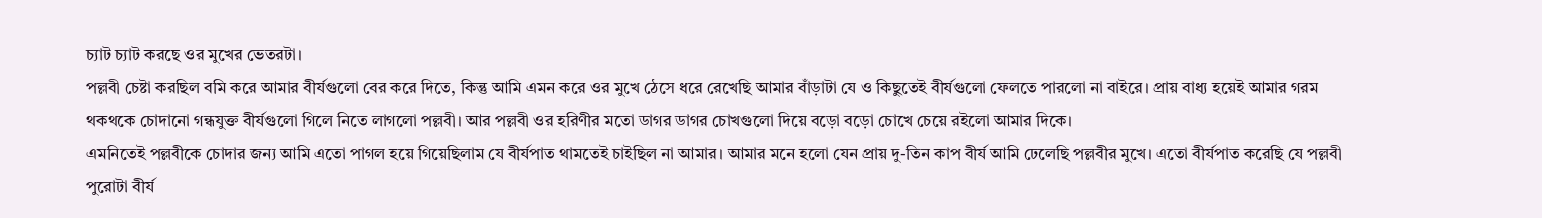চ্যাট চ্যাট করছে ওর মুখের ভেতরটা।
পল্লবী চেষ্টা করছিল বমি করে আমার বীর্যগুলো বের করে দিতে, কিন্তু আমি এমন করে ওর মুখে ঠেসে ধরে রেখেছি আমার বাঁড়াটা যে ও কিছুতেই বীর্যগুলো ফেলতে পারলো না বাইরে। প্রায় বাধ্য হয়েই আমার গরম থকথকে চোদানো গন্ধযুক্ত বীর্যগুলো গিলে নিতে লাগলো পল্লবী। আর পল্লবী ওর হরিণীর মতো ডাগর ডাগর চোখগুলো দিয়ে বড়ো বড়ো চোখে চেয়ে রইলো আমার দিকে।
এমনিতেই পল্লবীকে চোদার জন্য আমি এতো পাগল হয়ে গিয়েছিলাম যে বীর্যপাত থামতেই চাইছিল না আমার। আমার মনে হলো যেন প্রায় দু-তিন কাপ বীর্য আমি ঢেলেছি পল্লবীর মুখে। এতো বীর্যপাত করেছি যে পল্লবী পুরোটা বীর্য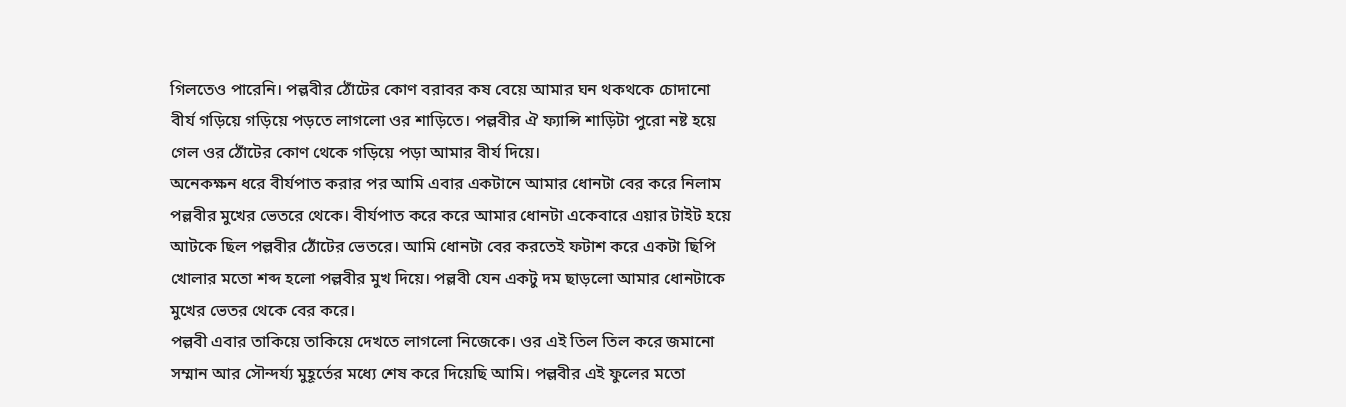গিলতেও পারেনি। পল্লবীর ঠোঁটের কোণ বরাবর কষ বেয়ে আমার ঘন থকথকে চোদানো বীর্য গড়িয়ে গড়িয়ে পড়তে লাগলো ওর শাড়িতে। পল্লবীর ঐ ফ্যান্সি শাড়িটা পুরো নষ্ট হয়ে গেল ওর ঠোঁটের কোণ থেকে গড়িয়ে পড়া আমার বীর্য দিয়ে।
অনেকক্ষন ধরে বীর্যপাত করার পর আমি এবার একটানে আমার ধোনটা বের করে নিলাম পল্লবীর মুখের ভেতরে থেকে। বীর্যপাত করে করে আমার ধোনটা একেবারে এয়ার টাইট হয়ে আটকে ছিল পল্লবীর ঠোঁটের ভেতরে। আমি ধোনটা বের করতেই ফটাশ করে একটা ছিপি খোলার মতো শব্দ হলো পল্লবীর মুখ দিয়ে। পল্লবী যেন একটু দম ছাড়লো আমার ধোনটাকে মুখের ভেতর থেকে বের করে।
পল্লবী এবার তাকিয়ে তাকিয়ে দেখতে লাগলো নিজেকে। ওর এই তিল তিল করে জমানো সম্মান আর সৌন্দর্য্য মুহূর্তের মধ্যে শেষ করে দিয়েছি আমি। পল্লবীর এই ফুলের মতো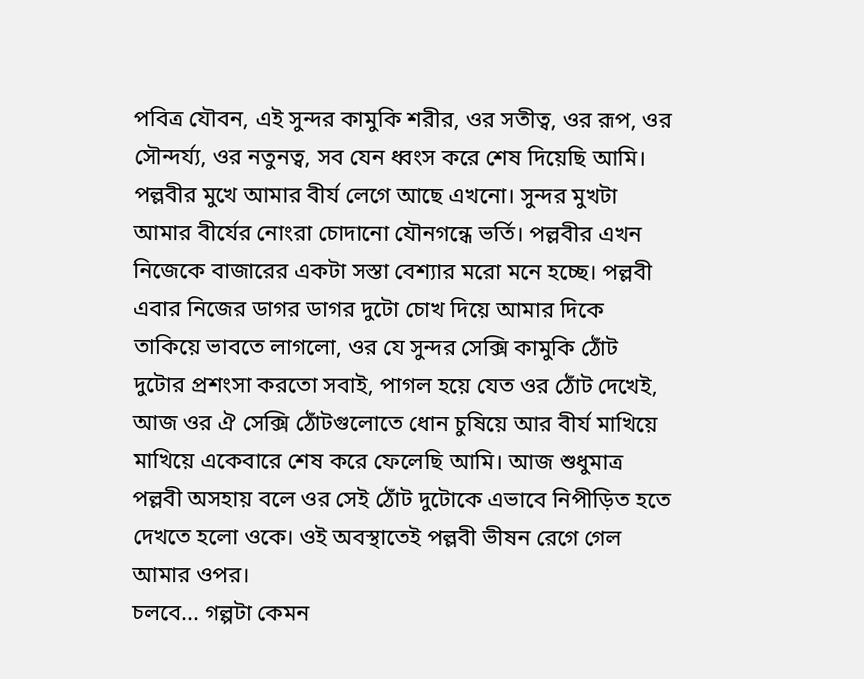পবিত্র যৌবন, এই সুন্দর কামুকি শরীর, ওর সতীত্ব, ওর রূপ, ওর সৌন্দর্য্য, ওর নতুনত্ব, সব যেন ধ্বংস করে শেষ দিয়েছি আমি। পল্লবীর মুখে আমার বীর্য লেগে আছে এখনো। সুন্দর মুখটা আমার বীর্যের নোংরা চোদানো যৌনগন্ধে ভর্তি। পল্লবীর এখন নিজেকে বাজারের একটা সস্তা বেশ্যার মরো মনে হচ্ছে। পল্লবী এবার নিজের ডাগর ডাগর দুটো চোখ দিয়ে আমার দিকে তাকিয়ে ভাবতে লাগলো, ওর যে সুন্দর সেক্সি কামুকি ঠোঁট দুটোর প্রশংসা করতো সবাই, পাগল হয়ে যেত ওর ঠোঁট দেখেই, আজ ওর ঐ সেক্সি ঠোঁটগুলোতে ধোন চুষিয়ে আর বীর্য মাখিয়ে মাখিয়ে একেবারে শেষ করে ফেলেছি আমি। আজ শুধুমাত্র পল্লবী অসহায় বলে ওর সেই ঠোঁট দুটোকে এভাবে নিপীড়িত হতে দেখতে হলো ওকে। ওই অবস্থাতেই পল্লবী ভীষন রেগে গেল আমার ওপর।
চলবে... গল্পটা কেমন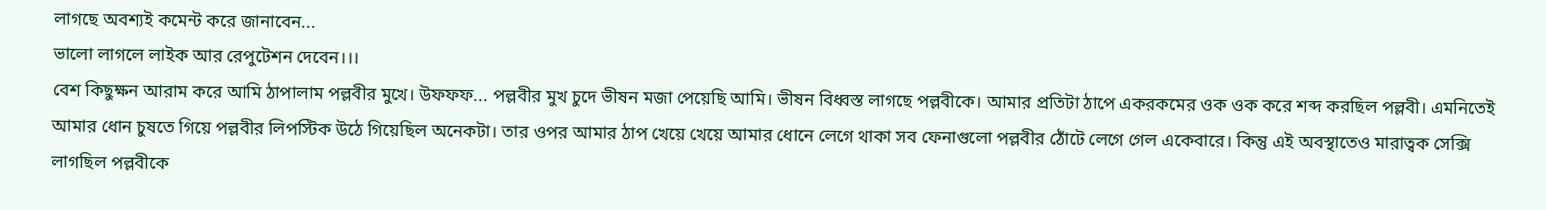লাগছে অবশ্যই কমেন্ট করে জানাবেন...
ভালো লাগলে লাইক আর রেপুটেশন দেবেন।।।
বেশ কিছুক্ষন আরাম করে আমি ঠাপালাম পল্লবীর মুখে। উফফফ... পল্লবীর মুখ চুদে ভীষন মজা পেয়েছি আমি। ভীষন বিধ্বস্ত লাগছে পল্লবীকে। আমার প্রতিটা ঠাপে একরকমের ওক ওক করে শব্দ করছিল পল্লবী। এমনিতেই আমার ধোন চুষতে গিয়ে পল্লবীর লিপস্টিক উঠে গিয়েছিল অনেকটা। তার ওপর আমার ঠাপ খেয়ে খেয়ে আমার ধোনে লেগে থাকা সব ফেনাগুলো পল্লবীর ঠোঁটে লেগে গেল একেবারে। কিন্তু এই অবস্থাতেও মারাত্বক সেক্সি লাগছিল পল্লবীকে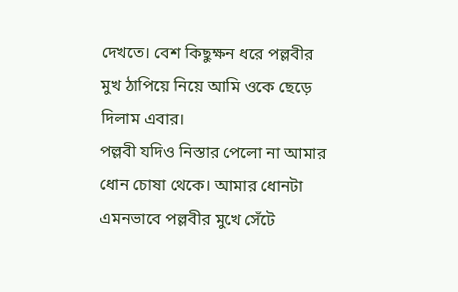দেখতে। বেশ কিছুক্ষন ধরে পল্লবীর মুখ ঠাপিয়ে নিয়ে আমি ওকে ছেড়ে দিলাম এবার।
পল্লবী যদিও নিস্তার পেলো না আমার ধোন চোষা থেকে। আমার ধোনটা এমনভাবে পল্লবীর মুখে সেঁটে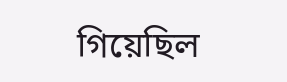গিয়েছিল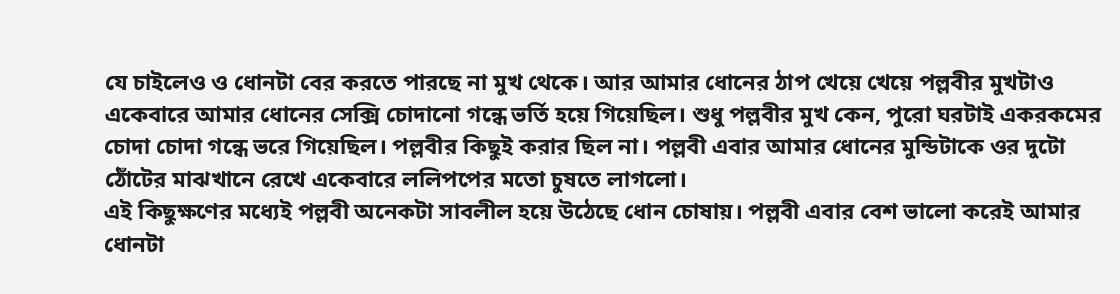যে চাইলেও ও ধোনটা বের করতে পারছে না মুখ থেকে। আর আমার ধোনের ঠাপ খেয়ে খেয়ে পল্লবীর মুখটাও একেবারে আমার ধোনের সেক্সি চোদানো গন্ধে ভর্তি হয়ে গিয়েছিল। শুধু পল্লবীর মুখ কেন, পুরো ঘরটাই একরকমের চোদা চোদা গন্ধে ভরে গিয়েছিল। পল্লবীর কিছুই করার ছিল না। পল্লবী এবার আমার ধোনের মুন্ডিটাকে ওর দুটো ঠোঁটের মাঝখানে রেখে একেবারে ললিপপের মতো চুষতে লাগলো।
এই কিছুক্ষণের মধ্যেই পল্লবী অনেকটা সাবলীল হয়ে উঠেছে ধোন চোষায়। পল্লবী এবার বেশ ভালো করেই আমার ধোনটা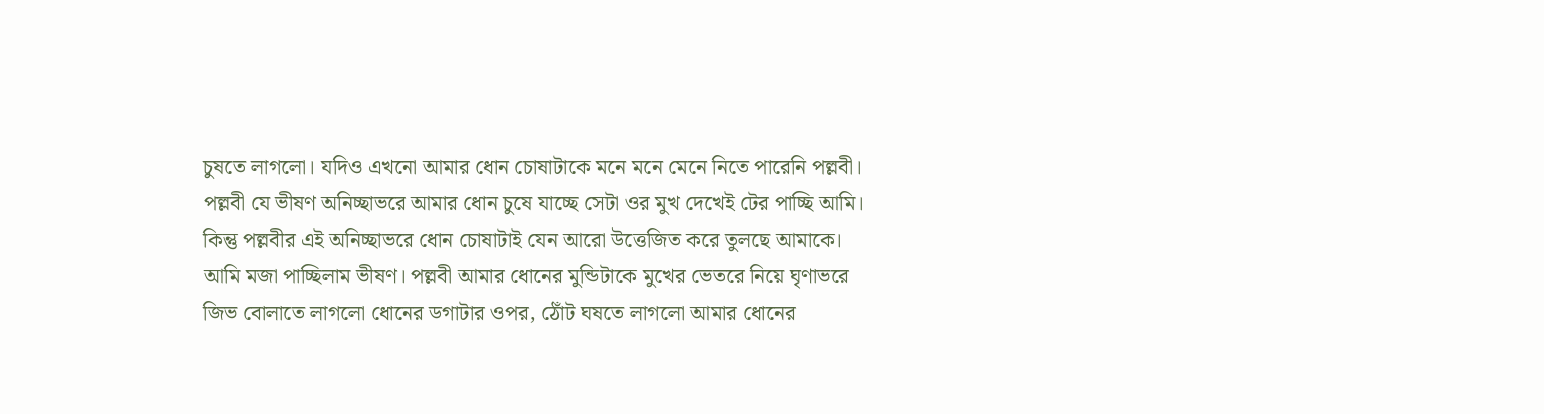চুষতে লাগলো। যদিও এখনো আমার ধোন চোষাটাকে মনে মনে মেনে নিতে পারেনি পল্লবী। পল্লবী যে ভীষণ অনিচ্ছাভরে আমার ধোন চুষে যাচ্ছে সেটা ওর মুখ দেখেই টের পাচ্ছি আমি। কিন্তু পল্লবীর এই অনিচ্ছাভরে ধোন চোষাটাই যেন আরো উত্তেজিত করে তুলছে আমাকে। আমি মজা পাচ্ছিলাম ভীষণ। পল্লবী আমার ধোনের মুন্ডিটাকে মুখের ভেতরে নিয়ে ঘৃণাভরে জিভ বোলাতে লাগলো ধোনের ডগাটার ওপর, ঠোঁট ঘষতে লাগলো আমার ধোনের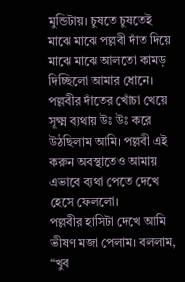মুন্ডিটায়। চুষতে চুষতেই মাঝে মাঝে পল্লবী দাঁত দিয়ে মাঝে মাঝে আলতো কামড় দিচ্ছিলো আমার ধোনে। পল্লবীর দাঁতের খোঁচা খেয়ে সূক্ষ্ম ব্যথায় উঃ উঃ করে উঠছিলাম আমি। পল্লবী এই করুন অবস্থাতেও আমায় এভাবে ব্যথা পেতে দেখে হেসে ফেললো।
পল্লবীর হাসিটা দেখে আমি ভীষণ মজা পেলাম। বললাম, “খুব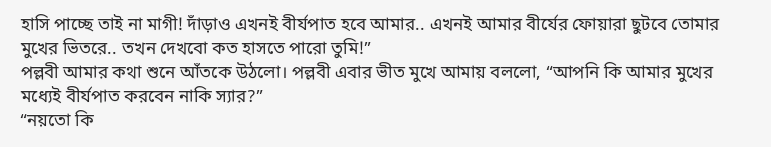হাসি পাচ্ছে তাই না মাগী! দাঁড়াও এখনই বীর্যপাত হবে আমার.. এখনই আমার বীর্যের ফোয়ারা ছুটবে তোমার মুখের ভিতরে.. তখন দেখবো কত হাসতে পারো তুমি!”
পল্লবী আমার কথা শুনে আঁতকে উঠলো। পল্লবী এবার ভীত মুখে আমায় বললো, “আপনি কি আমার মুখের মধ্যেই বীর্যপাত করবেন নাকি স্যার?”
“নয়তো কি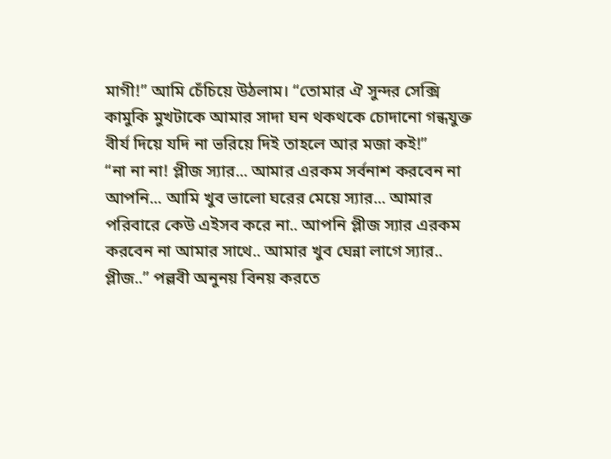মাগী!” আমি চেঁচিয়ে উঠলাম। “তোমার ঐ সুন্দর সেক্সি কামুকি মুখটাকে আমার সাদা ঘন থকথকে চোদানো গন্ধযুক্ত বীর্য দিয়ে যদি না ভরিয়ে দিই তাহলে আর মজা কই!”
“না না না! প্লীজ স্যার... আমার এরকম সর্বনাশ করবেন না আপনি... আমি খুব ভালো ঘরের মেয়ে স্যার... আমার পরিবারে কেউ এইসব করে না.. আপনি প্লীজ স্যার এরকম করবেন না আমার সাথে.. আমার খুব ঘেন্না লাগে স্যার.. প্লীজ..” পল্লবী অনুনয় বিনয় করতে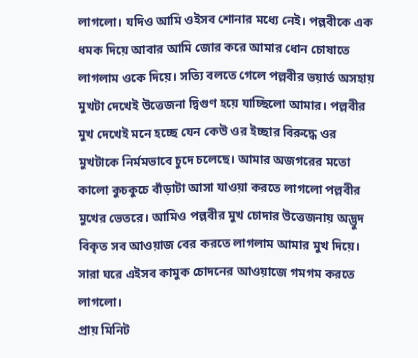লাগলো। যদিও আমি ওইসব শোনার মধ্যে নেই। পল্লবীকে এক ধমক দিয়ে আবার আমি জোর করে আমার ধোন চোষাতে লাগলাম ওকে দিয়ে। সত্যি বলতে গেলে পল্লবীর ভয়ার্ত অসহায় মুখটা দেখেই উত্তেজনা দ্বিগুণ হয়ে যাচ্ছিলো আমার। পল্লবীর মুখ দেখেই মনে হচ্ছে যেন কেউ ওর ইচ্ছার বিরুদ্ধে ওর মুখটাকে নির্মমভাবে চুদে চলেছে। আমার অজগরের মতো কালো কুচকুচে বাঁড়াটা আসা যাওয়া করতে লাগলো পল্লবীর মুখের ভেতরে। আমিও পল্লবীর মুখ চোদার উত্তেজনায় অদ্ভুদ বিকৃত সব আওয়াজ বের করতে লাগলাম আমার মুখ দিয়ে। সারা ঘরে এইসব কামুক চোদনের আওয়াজে গমগম করতে লাগলো।
প্রায় মিনিট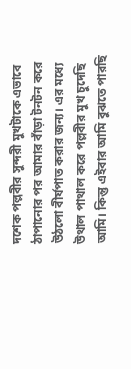দশেক পল্লবীর সুন্দরী মুখটাকে এভাবে ঠাপানোর পর আমার বাঁড়া টনটন করে উঠলো বীর্যপাত করার জন্য। এর মধ্যে উথাল পাথাল করে পল্লবীর মুখ চুদেছি আমি। কিন্তু এইবার আমি বুঝতে পারছি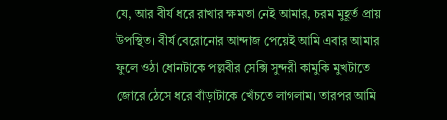যে, আর বীর্য ধরে রাখার ক্ষমতা নেই আমার, চরম মুহূর্ত প্রায় উপস্থিত। বীর্য বেরোনোর আন্দাজ পেয়েই আমি এবার আমার ফুলে ওঠা ধোনটাকে পল্লবীর সেক্সি সুন্দরী কামুকি মুখটাতে জোরে ঠেসে ধরে বাঁড়াটাকে খেঁচতে লাগলাম। তারপর আমি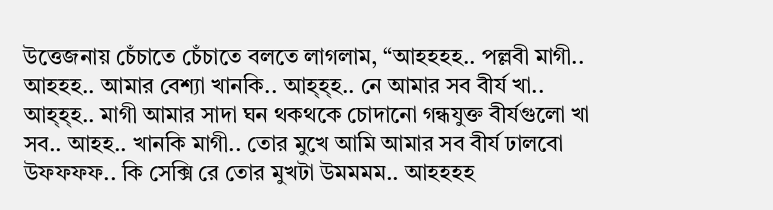উত্তেজনায় চেঁচাতে চেঁচাতে বলতে লাগলাম, “আহহহহ.. পল্লবী মাগী.. আহহহ.. আমার বেশ্যা খানকি.. আহ্হ্হ.. নে আমার সব বীর্য খা.. আহ্হ্হ.. মাগী আমার সাদা ঘন থকথকে চোদানো গন্ধযুক্ত বীর্যগুলো খা সব.. আহহ.. খানকি মাগী.. তোর মুখে আমি আমার সব বীর্য ঢালবো উফফফফ.. কি সেক্সি রে তোর মুখটা উমমমম.. আহহহহ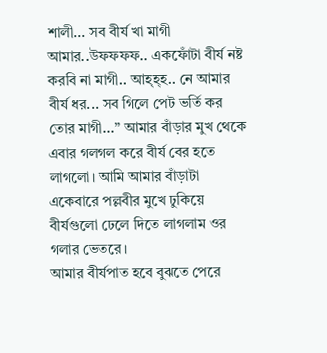শালী... সব বীর্য খা মাগী আমার..উফফফফ.. একফোঁটা বীর্য নষ্ট করবি না মাগী.. আহ্হ্হ.. নে আমার বীর্য ধর... সব গিলে পেট ভর্তি কর তোর মাগী...” আমার বাঁড়ার মুখ থেকে এবার গলগল করে বীর্য বের হতে লাগলো। আমি আমার বাঁড়াটা একেবারে পল্লবীর মুখে ঢুকিয়ে বীর্যগুলো ঢেলে দিতে লাগলাম ওর গলার ভেতরে।
আমার বীর্যপাত হবে বুঝতে পেরে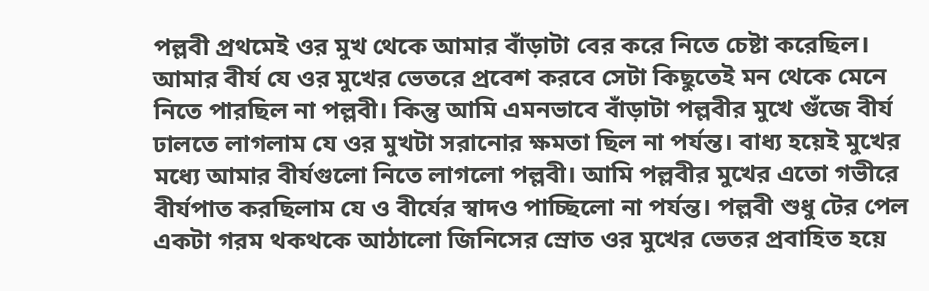পল্লবী প্রথমেই ওর মুখ থেকে আমার বাঁড়াটা বের করে নিতে চেষ্টা করেছিল। আমার বীর্য যে ওর মুখের ভেতরে প্রবেশ করবে সেটা কিছুতেই মন থেকে মেনে নিতে পারছিল না পল্লবী। কিন্তু আমি এমনভাবে বাঁড়াটা পল্লবীর মুখে গুঁজে বীর্য ঢালতে লাগলাম যে ওর মুখটা সরানোর ক্ষমতা ছিল না পর্যন্ত। বাধ্য হয়েই মুখের মধ্যে আমার বীর্যগুলো নিতে লাগলো পল্লবী। আমি পল্লবীর মুখের এতো গভীরে বীর্যপাত করছিলাম যে ও বীর্যের স্বাদও পাচ্ছিলো না পর্যন্ত। পল্লবী শুধু টের পেল একটা গরম থকথকে আঠালো জিনিসের স্রোত ওর মুখের ভেতর প্রবাহিত হয়ে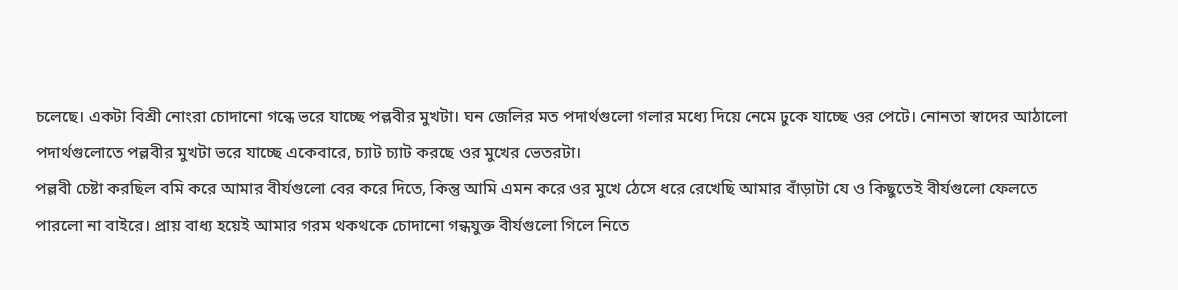চলেছে। একটা বিশ্রী নোংরা চোদানো গন্ধে ভরে যাচ্ছে পল্লবীর মুখটা। ঘন জেলির মত পদার্থগুলো গলার মধ্যে দিয়ে নেমে ঢুকে যাচ্ছে ওর পেটে। নোনতা স্বাদের আঠালো পদার্থগুলোতে পল্লবীর মুখটা ভরে যাচ্ছে একেবারে, চ্যাট চ্যাট করছে ওর মুখের ভেতরটা।
পল্লবী চেষ্টা করছিল বমি করে আমার বীর্যগুলো বের করে দিতে, কিন্তু আমি এমন করে ওর মুখে ঠেসে ধরে রেখেছি আমার বাঁড়াটা যে ও কিছুতেই বীর্যগুলো ফেলতে পারলো না বাইরে। প্রায় বাধ্য হয়েই আমার গরম থকথকে চোদানো গন্ধযুক্ত বীর্যগুলো গিলে নিতে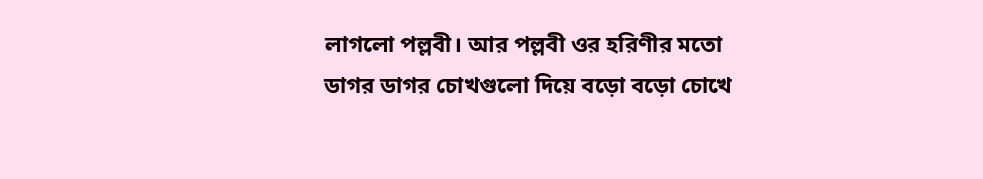লাগলো পল্লবী। আর পল্লবী ওর হরিণীর মতো ডাগর ডাগর চোখগুলো দিয়ে বড়ো বড়ো চোখে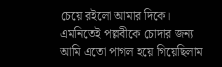চেয়ে রইলো আমার দিকে।
এমনিতেই পল্লবীকে চোদার জন্য আমি এতো পাগল হয়ে গিয়েছিলাম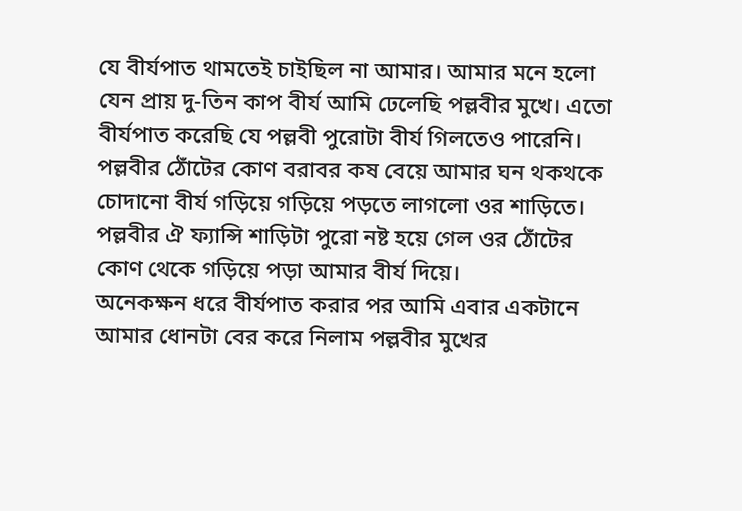যে বীর্যপাত থামতেই চাইছিল না আমার। আমার মনে হলো যেন প্রায় দু-তিন কাপ বীর্য আমি ঢেলেছি পল্লবীর মুখে। এতো বীর্যপাত করেছি যে পল্লবী পুরোটা বীর্য গিলতেও পারেনি। পল্লবীর ঠোঁটের কোণ বরাবর কষ বেয়ে আমার ঘন থকথকে চোদানো বীর্য গড়িয়ে গড়িয়ে পড়তে লাগলো ওর শাড়িতে। পল্লবীর ঐ ফ্যান্সি শাড়িটা পুরো নষ্ট হয়ে গেল ওর ঠোঁটের কোণ থেকে গড়িয়ে পড়া আমার বীর্য দিয়ে।
অনেকক্ষন ধরে বীর্যপাত করার পর আমি এবার একটানে আমার ধোনটা বের করে নিলাম পল্লবীর মুখের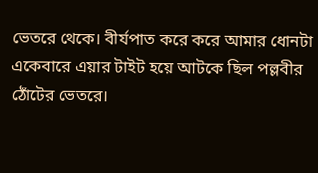ভেতরে থেকে। বীর্যপাত করে করে আমার ধোনটা একেবারে এয়ার টাইট হয়ে আটকে ছিল পল্লবীর ঠোঁটের ভেতরে।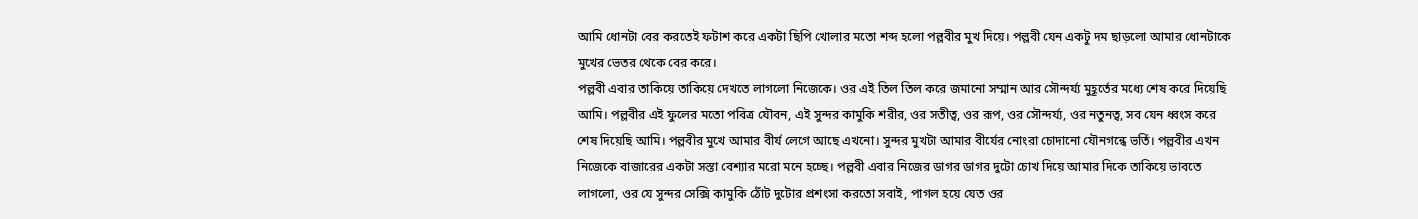আমি ধোনটা বের করতেই ফটাশ করে একটা ছিপি খোলার মতো শব্দ হলো পল্লবীর মুখ দিয়ে। পল্লবী যেন একটু দম ছাড়লো আমার ধোনটাকে মুখের ভেতর থেকে বের করে।
পল্লবী এবার তাকিয়ে তাকিয়ে দেখতে লাগলো নিজেকে। ওর এই তিল তিল করে জমানো সম্মান আর সৌন্দর্য্য মুহূর্তের মধ্যে শেষ করে দিয়েছি আমি। পল্লবীর এই ফুলের মতো পবিত্র যৌবন, এই সুন্দর কামুকি শরীর, ওর সতীত্ব, ওর রূপ, ওর সৌন্দর্য্য, ওর নতুনত্ব, সব যেন ধ্বংস করে শেষ দিয়েছি আমি। পল্লবীর মুখে আমার বীর্য লেগে আছে এখনো। সুন্দর মুখটা আমার বীর্যের নোংরা চোদানো যৌনগন্ধে ভর্তি। পল্লবীর এখন নিজেকে বাজারের একটা সস্তা বেশ্যার মরো মনে হচ্ছে। পল্লবী এবার নিজের ডাগর ডাগর দুটো চোখ দিয়ে আমার দিকে তাকিয়ে ভাবতে লাগলো, ওর যে সুন্দর সেক্সি কামুকি ঠোঁট দুটোর প্রশংসা করতো সবাই, পাগল হয়ে যেত ওর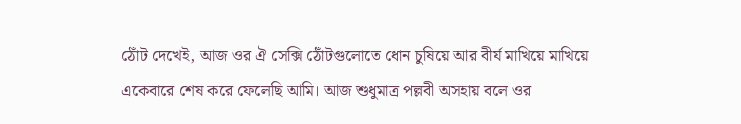ঠোঁট দেখেই, আজ ওর ঐ সেক্সি ঠোঁটগুলোতে ধোন চুষিয়ে আর বীর্য মাখিয়ে মাখিয়ে একেবারে শেষ করে ফেলেছি আমি। আজ শুধুমাত্র পল্লবী অসহায় বলে ওর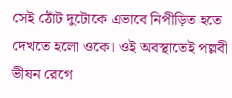সেই ঠোঁট দুটোকে এভাবে নিপীড়িত হতে দেখতে হলো ওকে। ওই অবস্থাতেই পল্লবী ভীষন রেগে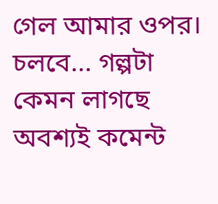গেল আমার ওপর।
চলবে... গল্পটা কেমন লাগছে অবশ্যই কমেন্ট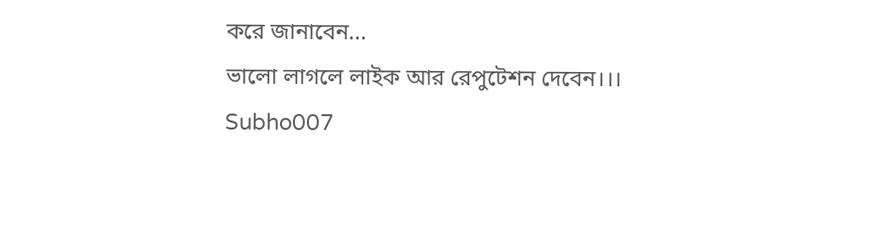করে জানাবেন...
ভালো লাগলে লাইক আর রেপুটেশন দেবেন।।।
Subho007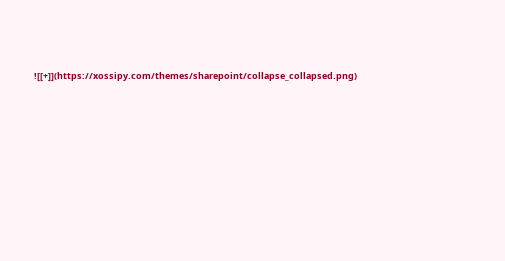![[+]](https://xossipy.com/themes/sharepoint/collapse_collapsed.png)